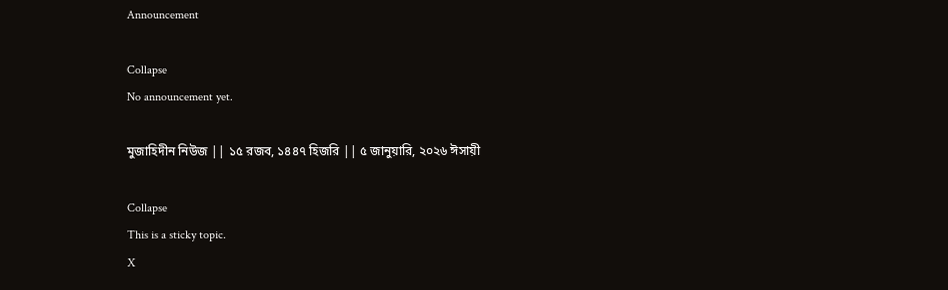Announcement

Collapse
No announcement yet.

মুজাহিদীন নিউজ || ১৫ রজব, ১৪৪৭ হিজরি || ৫ জানুয়ারি, ২০২৬ ঈসায়ী

Collapse
This is a sticky topic.
X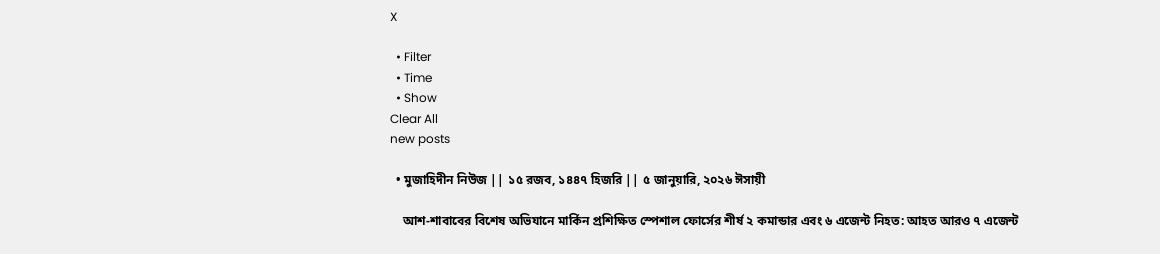X

  • Filter
  • Time
  • Show
Clear All
new posts

  • মুজাহিদীন নিউজ || ১৫ রজব, ১৪৪৭ হিজরি || ৫ জানুয়ারি, ২০২৬ ঈসায়ী

    আশ-শাবাবের বিশেষ অভিযানে মার্কিন প্রশিক্ষিত স্পেশাল ফোর্সের শীর্ষ ২ কমান্ডার এবং ৬ এজেন্ট নিহত: আহত আরও ৭ এজেন্ট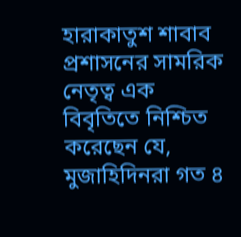হারাকাতুশ শাবাব প্রশাসনের সামরিক নেতৃত্ব এক বিবৃতিতে নিশ্চিত করেছেন যে, মুজাহিদিনরা গত ৪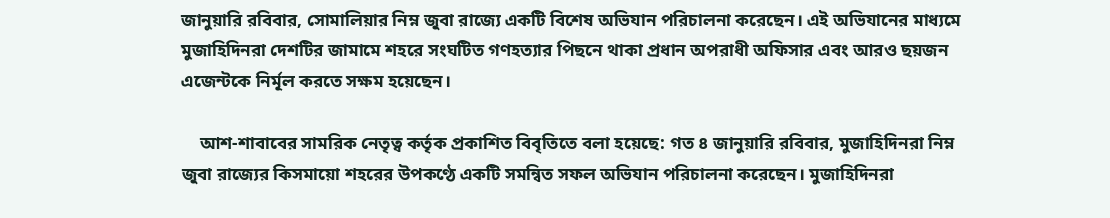জানুয়ারি রবিবার, সোমালিয়ার নিম্ন জুবা রাজ্যে একটি বিশেষ অভিযান পরিচালনা করেছেন। এই অভিযানের মাধ্যমে মুজাহিদিনরা দেশটির জামামে শহরে সংঘটিত গণহত্যার পিছনে থাকা প্রধান অপরাধী অফিসার এবং আরও ছয়জন এজেন্টকে নির্মূল করতে সক্ষম হয়েছেন।

    আশ-শাবাবের সামরিক নেতৃত্ব কর্তৃক প্রকাশিত বিবৃতিতে বলা হয়েছে: গত ৪ জানুয়ারি রবিবার, মুজাহিদিনরা নিম্ন জুবা রাজ্যের কিসমায়ো শহরের উপকণ্ঠে একটি সমন্বিত সফল অভিযান পরিচালনা করেছেন। মুজাহিদিনরা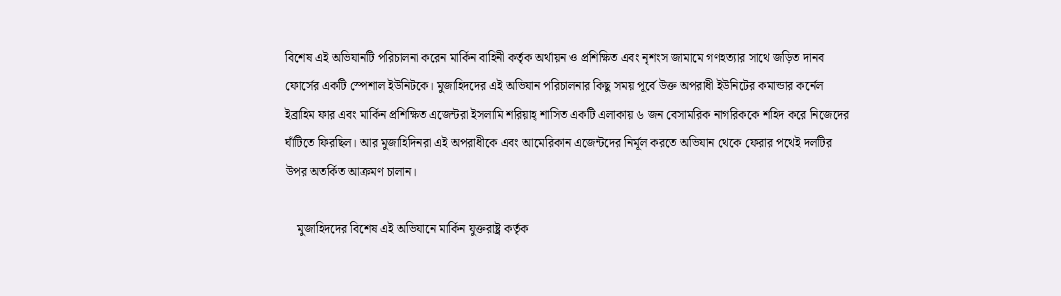বিশেষ এই অভিযানটি পরিচালনা করেন মার্কিন বাহিনী কর্তৃক অর্থায়ন ও প্রশিক্ষিত এবং নৃশংস জামামে গণহত্যার সাথে জড়িত দানব ফোর্সের একটি স্পেশাল ইউনিটকে। মুজাহিদদের এই অভিযান পরিচালনার কিছু সময় পূর্বে উক্ত অপরাধী ইউনিটের কমান্ডার কর্নেল ইব্রাহিম ফার এবং মার্কিন প্রশিক্ষিত এজেন্টরা ইসলামি শরিয়াহ্ শাসিত একটি এলাকায় ৬ জন বেসামরিক নাগরিককে শহিদ করে নিজেদের ঘাঁটিতে ফিরছিল। আর মুজাহিদিনরা এই অপরাধীকে এবং আমেরিকান এজেন্টদের নির্মূল করতে অভিযান থেকে ফেরার পথেই দলটির উপর অতর্কিত আক্রমণ চালান।

    মুজাহিদদের বিশেষ এই অভিযানে মার্কিন যুক্তরাষ্ট্র কর্তৃক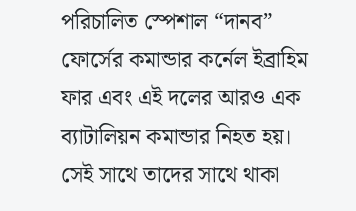পরিচালিত স্পেশাল “দানব” ফোর্সের কমান্ডার কর্নেল ইব্রাহিম ফার এবং এই দলের আরও এক ব্যাটালিয়ন কমান্ডার নিহত হয়। সেই সাথে তাদের সাথে থাকা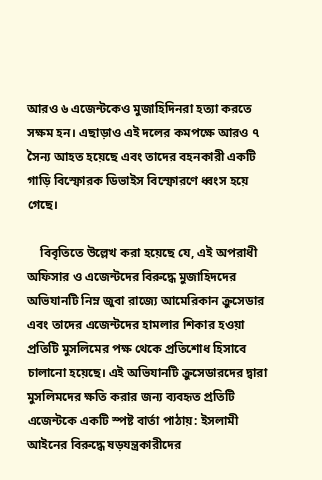আরও ৬ এজেন্টকেও মুজাহিদিনরা হত্যা করতে সক্ষম হন। এছাড়াও এই দলের কমপক্ষে আরও ৭ সৈন্য আহত হয়েছে এবং তাদের বহনকারী একটি গাড়ি বিস্ফোরক ডিভাইস বিস্ফোরণে ধ্বংস হয়ে গেছে।

    বিবৃতিতে উল্লেখ করা হয়েছে যে, এই অপরাধী অফিসার ও এজেন্টদের বিরুদ্ধে মুজাহিদদের অভিযানটি নিম্ন জুবা রাজ্যে আমেরিকান ক্রুসেডার এবং তাদের এজেন্টদের হামলার শিকার হওয়া প্রতিটি মুসলিমের পক্ষ থেকে প্রতিশোধ হিসাবে চালানো হয়েছে। এই অভিযানটি ক্রুসেডারদের দ্বারা মুসলিমদের ক্ষতি করার জন্য ব্যবহৃত প্রতিটি এজেন্টকে একটি স্পষ্ট বার্তা পাঠায়: ইসলামী আইনের বিরুদ্ধে ষড়যন্ত্রকারীদের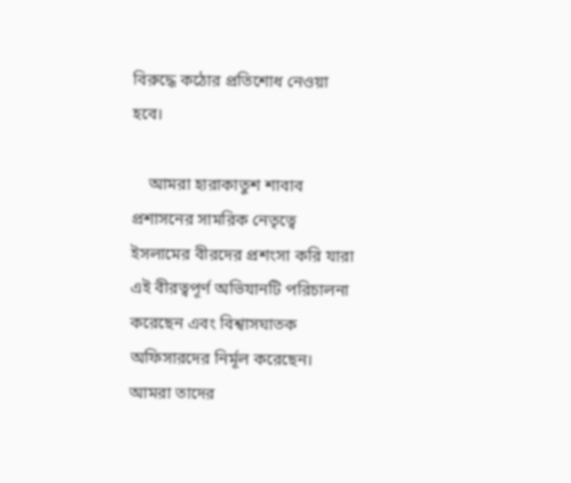বিরুদ্ধে কঠোর প্রতিশোধ নেওয়া হবে।

    আমরা হারাকাতুশ শাবাব প্রশাসনের সামরিক নেতৃত্বে ইসলামের বীরদের প্রশংসা করি যারা এই বীরত্বপূর্ণ অভিযানটি পরিচালনা করেছেন এবং বিশ্বাসঘাতক অফিসারদের নির্মূল করেছেন। আমরা তাদের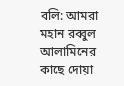বলি: আমরা মহান রব্বুল আলামিনের কাছে দোয়া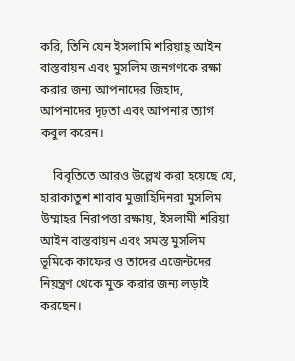করি, তিনি যেন ইসলামি শরিয়াহ্ আইন বাস্তবায়ন এবং মুসলিম জনগণকে রক্ষা করার জন্য আপনাদের জিহাদ, আপনাদের দৃঢ়তা এবং আপনার ত্যাগ কবুল করেন।

    বিবৃতিতে আরও উল্লেখ করা হয়েছে যে, হারাকাতুশ শাবাব মুজাহিদিনরা মুসলিম উম্মাহর নিরাপত্তা রক্ষায়, ইসলামী শরিয়া আইন বাস্তবায়ন এবং সমস্ত মুসলিম ভূমিকে কাফের ও তাদের এজেন্টদের নিয়ন্ত্রণ থেকে মুক্ত করার জন্য লড়াই করছেন।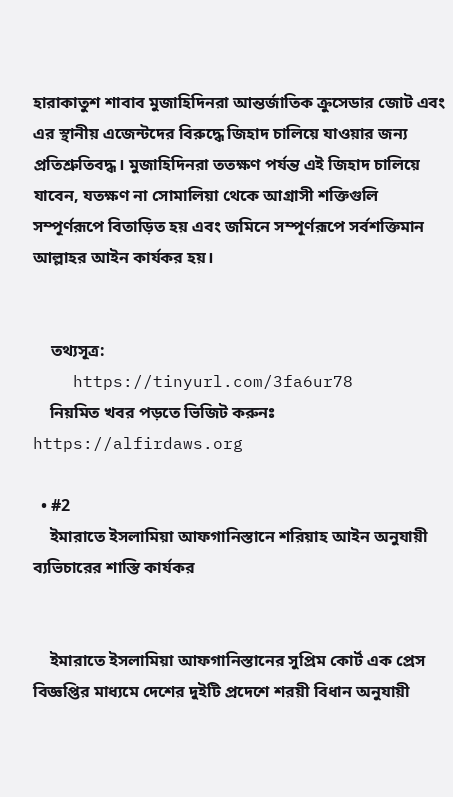হারাকাতুশ শাবাব মুজাহিদিনরা আন্তর্জাতিক ক্রুসেডার জোট এবং এর স্থানীয় এজেন্টদের বিরুদ্ধে জিহাদ চালিয়ে যাওয়ার জন্য প্রতিশ্রুতিবদ্ধ। মুজাহিদিনরা ততক্ষণ পর্যন্ত এই জিহাদ চালিয়ে যাবেন, যতক্ষণ না সোমালিয়া থেকে আগ্রাসী শক্তিগুলি সম্পূর্ণরূপে বিতাড়িত হয় এবং জমিনে সম্পূর্ণরূপে সর্বশক্তিমান আল্লাহর আইন কার্যকর হয়।


    তথ্যসূত্র:
    https://tinyurl.com/3fa6ur78
    নিয়মিত খবর পড়তে ভিজিট করুনঃ https://alfirdaws.org

  • #2
    ইমারাতে ইসলামিয়া আফগানিস্তানে শরিয়াহ আইন অনুযায়ী ব্যভিচারের শাস্তি কার্যকর


    ইমারাতে ইসলামিয়া আফগানিস্তানের সুপ্রিম কোর্ট এক প্রেস বিজ্ঞপ্তির মাধ্যমে দেশের দুইটি প্রদেশে শরয়ী বিধান অনুযায়ী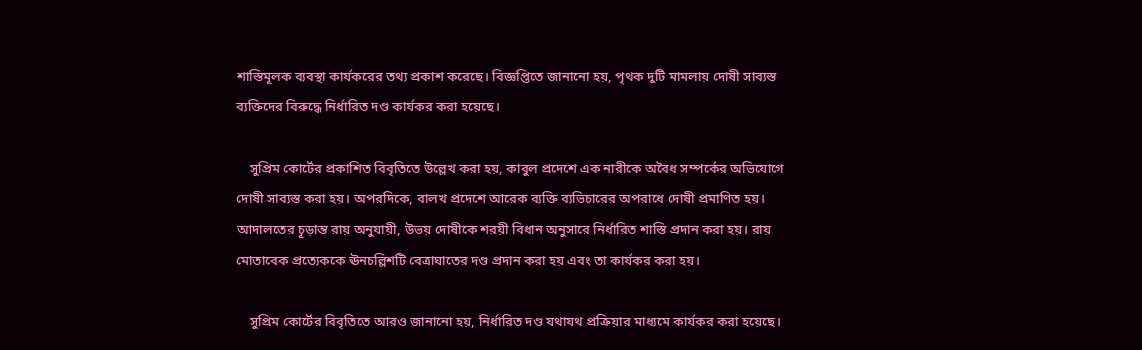শাস্তিমূলক ব্যবস্থা কার্যকরের তথ্য প্রকাশ করেছে। বিজ্ঞপ্তিতে জানানো হয়, পৃথক দুটি মামলায় দোষী সাব্যস্ত ব্যক্তিদের বিরুদ্ধে নির্ধারিত দণ্ড কার্যকর করা হয়েছে।

    সুপ্রিম কোর্টের প্রকাশিত বিবৃতিতে উল্লেখ করা হয়, কাবুল প্রদেশে এক নারীকে অবৈধ সম্পর্কের অভিযোগে দোষী সাব্যস্ত করা হয়। অপরদিকে, বালখ প্রদেশে আরেক ব্যক্তি ব্যভিচারের অপরাধে দোষী প্রমাণিত হয়। আদালতের চূড়ান্ত রায় অনুযায়ী, উভয় দোষীকে শরয়ী বিধান অনুসারে নির্ধারিত শাস্তি প্রদান করা হয়। রায় মোতাবেক প্রত্যেককে ঊনচল্লিশটি বেত্রাঘাতের দণ্ড প্রদান করা হয় এবং তা কার্যকর করা হয়।

    সুপ্রিম কোর্টের বিবৃতিতে আরও জানানো হয়, নির্ধারিত দণ্ড যথাযথ প্রক্রিয়ার মাধ্যমে কার্যকর করা হয়েছে।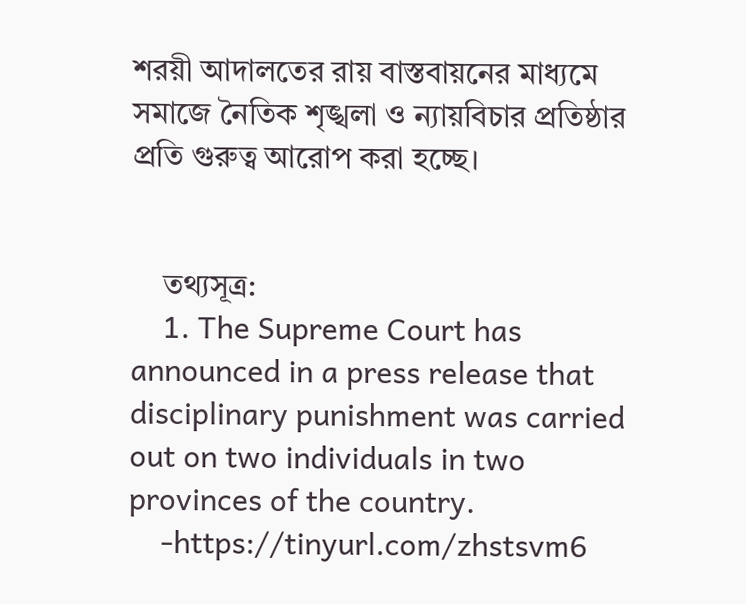শরয়ী আদালতের রায় বাস্তবায়নের মাধ্যমে সমাজে নৈতিক শৃঙ্খলা ও ন্যায়বিচার প্রতিষ্ঠার প্রতি গুরুত্ব আরোপ করা হচ্ছে।


    তথ্যসূত্র:
    1. The Supreme Court has announced in a press release that disciplinary punishment was carried out on two individuals in two provinces of the country.
    -https://tinyurl.com/zhstsvm6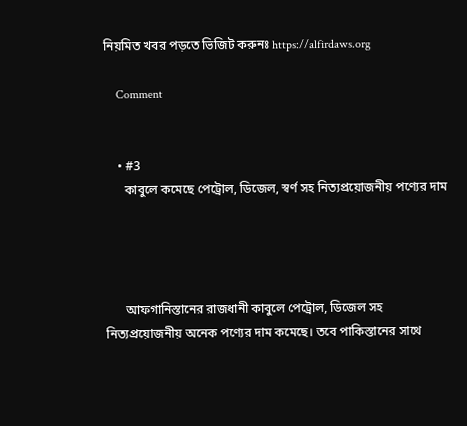নিয়মিত খবর পড়তে ভিজিট করুনঃ https://alfirdaws.org

    Comment


    • #3
      কাবুলে কমেছে পেট্রোল, ডিজেল, স্বর্ণ সহ নিত্যপ্রয়োজনীয় পণ্যের দাম




      আফগানিস্তানের রাজধানী কাবুলে পেট্রোল, ডিজেল সহ নিত্যপ্রয়োজনীয় অনেক পণ্যের দাম কমেছে। তবে পাকিস্তানের সাথে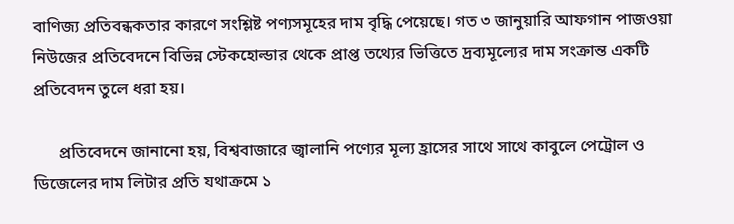বাণিজ্য প্রতিবন্ধকতার কারণে সংশ্লিষ্ট পণ্যসমূহের দাম বৃদ্ধি পেয়েছে। গত ৩ জানুয়ারি আফগান পাজওয়া নিউজের প্রতিবেদনে বিভিন্ন স্টেকহোল্ডার থেকে প্রাপ্ত তথ্যের ভিত্তিতে দ্রব্যমূল্যের দাম সংক্রান্ত একটি প্রতিবেদন তুলে ধরা হয়।

      প্রতিবেদনে জানানো হয়, বিশ্ববাজারে জ্বালানি পণ্যের মূল্য হ্রাসের সাথে সাথে কাবুলে পেট্রোল ও ডিজেলের দাম লিটার প্রতি যথাক্রমে ১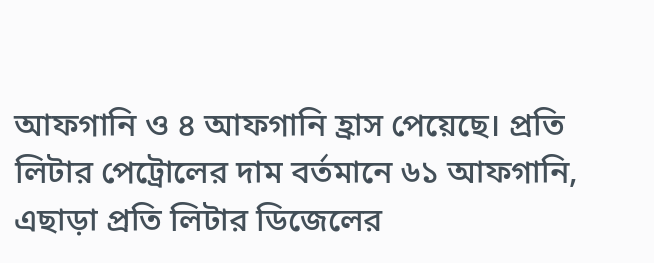আফগানি ও ৪ আফগানি হ্রাস পেয়েছে। প্রতি লিটার পেট্রোলের দাম বর্তমানে ৬১ আফগানি, এছাড়া প্রতি লিটার ডিজেলের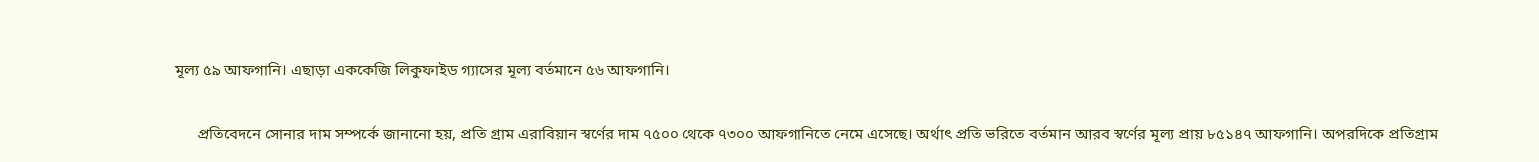মূল্য ৫৯ আফগানি। এছাড়া এককেজি লিকুফাইড গ্যাসের মূল্য বর্তমানে ৫৬ আফগানি।

      প্রতিবেদনে সোনার দাম সম্পর্কে জানানো হয়, প্রতি গ্রাম এরাবিয়ান স্বর্ণের দাম ৭৫০০ থেকে ৭৩০০ আফগানিতে নেমে এসেছে। অর্থাৎ প্রতি ভরিতে বর্তমান আরব স্বর্ণের মূল্য প্রায় ৮৫১৪৭ আফগানি। অপরদিকে প্রতিগ্রাম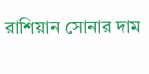রাশিয়ান সোনার দাম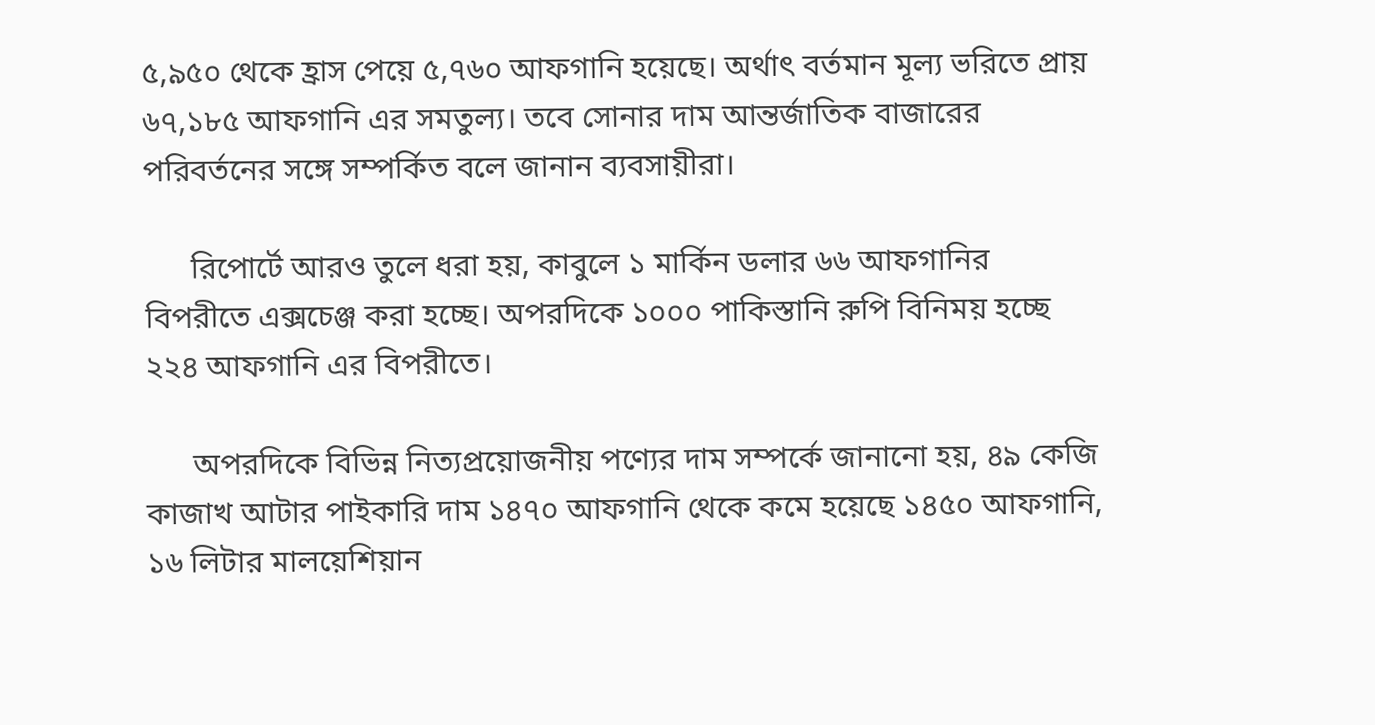৫,৯৫০ থেকে হ্রাস পেয়ে ৫,৭৬০ আফগানি হয়েছে। অর্থাৎ বর্তমান মূল্য ভরিতে প্রায় ৬৭,১৮৫ আফগানি এর সমতুল্য। তবে সোনার দাম আন্তর্জাতিক বাজারের পরিবর্তনের সঙ্গে সম্পর্কিত বলে জানান ব্যবসায়ীরা।

      রিপোর্টে আরও তুলে ধরা হয়, কাবুলে ১ মার্কিন ডলার ৬৬ আফগানির বিপরীতে এক্সচেঞ্জ করা হচ্ছে। অপরদিকে ১০০০ পাকিস্তানি রুপি বিনিময় হচ্ছে ২২৪ আফগানি এর বিপরীতে।

      অপরদিকে বিভিন্ন নিত্যপ্রয়োজনীয় পণ্যের দাম সম্পর্কে জানানো হয়, ৪৯ কেজি কাজাখ আটার পাইকারি দাম ১৪৭০ আফগানি থেকে কমে হয়েছে ১৪৫০ আফগানি, ১৬ লিটার মালয়েশিয়ান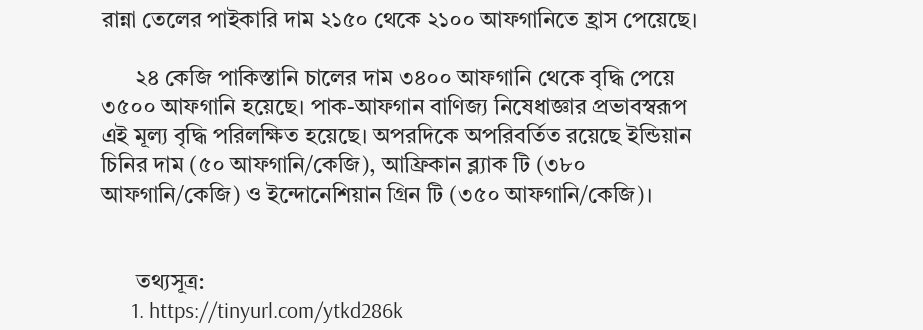রান্না তেলের পাইকারি দাম ২১৫০ থেকে ২১০০ আফগানিতে হ্রাস পেয়েছে।

      ২৪ কেজি পাকিস্তানি চালের দাম ৩৪০০ আফগানি থেকে বৃদ্ধি পেয়ে ৩৫০০ আফগানি হয়েছে। পাক-আফগান বাণিজ্য নিষেধাজ্ঞার প্রভাবস্বরূপ এই মূল্য বৃদ্ধি পরিলক্ষিত হয়েছে। অপরদিকে অপরিবর্তিত রয়েছে ইন্ডিয়ান চিনির দাম (৫০ আফগানি/কেজি), আফ্রিকান ব্ল্যাক টি (৩৮০ আফগানি/কেজি) ও ইন্দোনেশিয়ান গ্রিন টি (৩৫০ আফগানি/কেজি)।


      তথ্যসূত্র:
      1. https://tinyurl.com/ytkd286k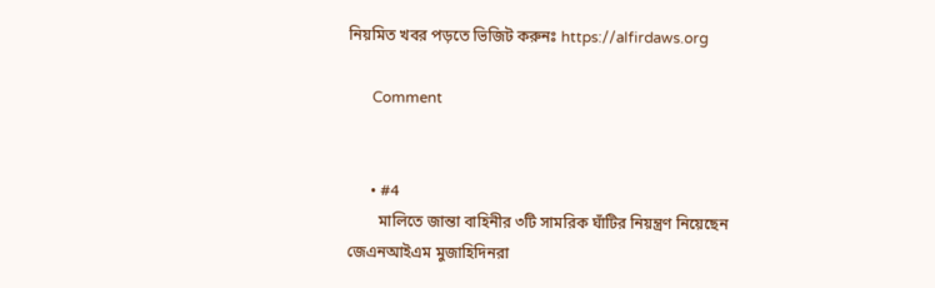নিয়মিত খবর পড়তে ভিজিট করুনঃ https://alfirdaws.org

      Comment


      • #4
        মালিতে জান্তা বাহিনীর ৩টি সামরিক ঘাঁটির নিয়ন্ত্রণ নিয়েছেন জেএনআইএম মুজাহিদিনরা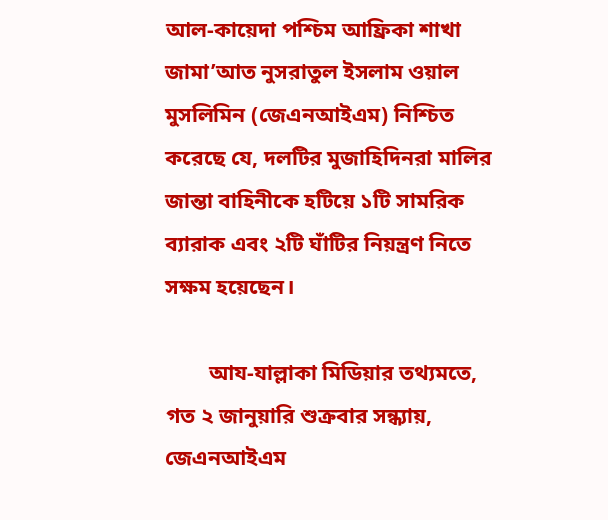আল-কায়েদা পশ্চিম আফ্রিকা শাখা জামা’আত নুসরাতুল ইসলাম ওয়াল মুসলিমিন (জেএনআইএম) নিশ্চিত করেছে যে, দলটির মুজাহিদিনরা মালির জান্তা বাহিনীকে হটিয়ে ১টি সামরিক ব্যারাক এবং ২টি ঘাঁটির নিয়ন্ত্রণ নিতে সক্ষম হয়েছেন।

        আয-যাল্লাকা মিডিয়ার তথ্যমতে, গত ২ জানুয়ারি শুক্রবার সন্ধ্যায়, জেএনআইএম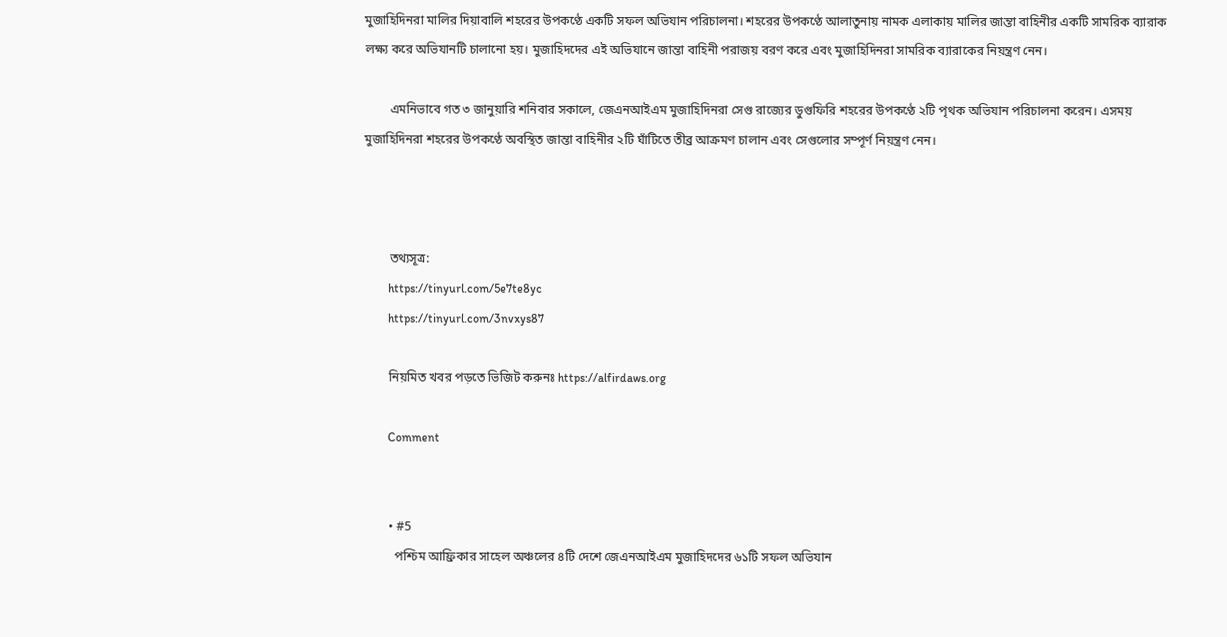মুজাহিদিনরা মালির দিয়াবালি শহরের উপকণ্ঠে একটি সফল অভিযান পরিচালনা। শহরের উপকণ্ঠে আলাতুনায় নামক এলাকায় মালির জান্তা বাহিনীর একটি সামরিক ব্যারাক লক্ষ্য করে অভিযানটি চালানো হয়। মুজাহিদদের এই অভিযানে জান্তা বাহিনী পরাজয় বরণ করে এবং মুজাহিদিনরা সামরিক ব্যারাকের নিয়ন্ত্রণ নেন।

        এমনিভাবে গত ৩ জানুয়ারি শনিবার সকালে, জেএনআইএম মুজাহিদিনরা সেগু রাজ্যের ডুগুফিরি শহরের উপকণ্ঠে ২টি পৃথক অভিযান পরিচালনা করেন। এসময় মুজাহিদিনরা শহরের উপকণ্ঠে অবস্থিত জান্তা বাহিনীর ২টি ঘাঁটিতে তীব্র আক্রমণ চালান এবং সেগুলোর সম্পূর্ণ নিয়ন্ত্রণ নেন।



        তথ্যসূত্র:
        https://tinyurl.com/5e7te8yc
        https://tinyurl.com/3nvxys87

        নিয়মিত খবর পড়তে ভিজিট করুনঃ https://alfirdaws.org

        Comment


        • #5
          পশ্চিম আফ্রিকার সাহেল অঞ্চলের ৪টি দেশে জেএনআইএম মুজাহিদদের ৬১টি সফল অভিযান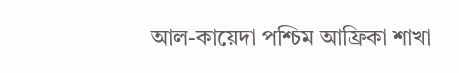আল-কায়েদা পশ্চিম আফ্রিকা শাখা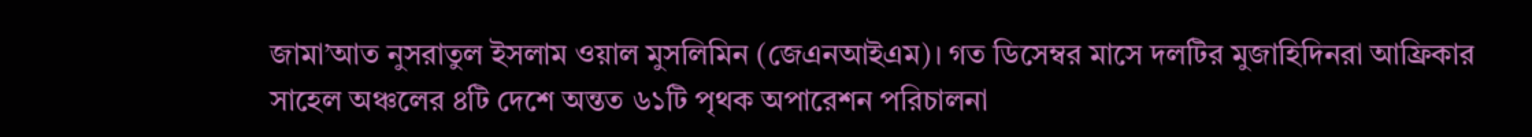জামা’আত নুসরাতুল ইসলাম ওয়াল মুসলিমিন (জেএনআইএম)। গত ডিসেম্বর মাসে দলটির মুজাহিদিনরা আফ্রিকার সাহেল অঞ্চলের ৪টি দেশে অন্তত ৬১টি পৃথক অপারেশন পরিচালনা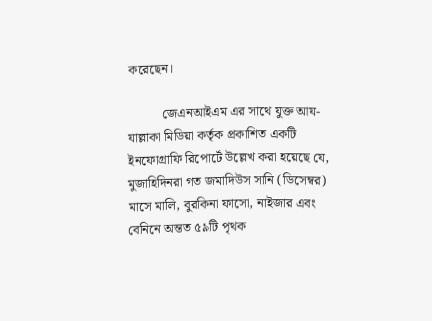করেছেন।

          জেএনআইএম এর সাথে যুক্ত আয-যাল্লাকা মিডিয়া কর্তৃক প্রকাশিত একটি ইনফোগ্রাফি রিপোর্টে উল্লেখ করা হয়েছে যে, মুজাহিদিনরা গত জমাদিউস সানি (ডিসেম্বর) মাসে মালি, বুরকিনা ফাসো, নাইজার এবং বেনিনে অন্তত ৫৯টি পৃথক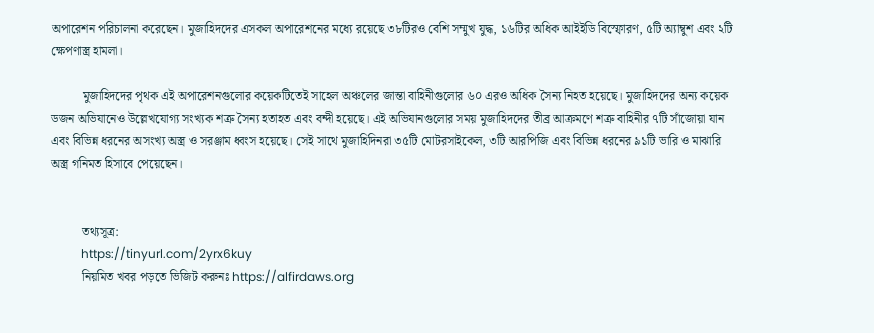অপারেশন পরিচালনা করেছেন। মুজাহিদদের এসকল অপারেশনের মধ্যে রয়েছে ৩৮টিরও বেশি সম্মুখ যুদ্ধ, ১৬টির অধিক আইইডি বিস্ফোরণ, ৫টি অ্যাম্বুশ এবং ২টি ক্ষেপণাস্ত্র হামলা।

          মুজাহিদদের পৃথক এই অপারেশনগুলোর কয়েকটিতেই সাহেল অঞ্চলের জান্তা বাহিনীগুলোর ৬০ এরও অধিক সৈন্য নিহত হয়েছে। মুজাহিদদের অন্য কয়েক ডজন অভিযানেও উল্লেখযোগ্য সংখ্যক শত্রু সৈন্য হতাহত এবং বন্দী হয়েছে। এই অভিযানগুলোর সময় মুজাহিদদের তীব্র আক্রমণে শত্রু বাহিনীর ৭টি সাঁজোয়া যান এবং বিভিন্ন ধরনের অসংখ্য অস্ত্র ও সরঞ্জাম ধ্বংস হয়েছে। সেই সাথে মুজাহিদিনরা ৩৫টি মোটরসাইকেল, ৩টি আরপিজি এবং বিভিন্ন ধরনের ৯১টি ভারি ও মাঝারি অস্ত্র গনিমত হিসাবে পেয়েছেন।


          তথ্যসূত্র:
          https://tinyurl.com/2yrx6kuy
          নিয়মিত খবর পড়তে ভিজিট করুনঃ https://alfirdaws.org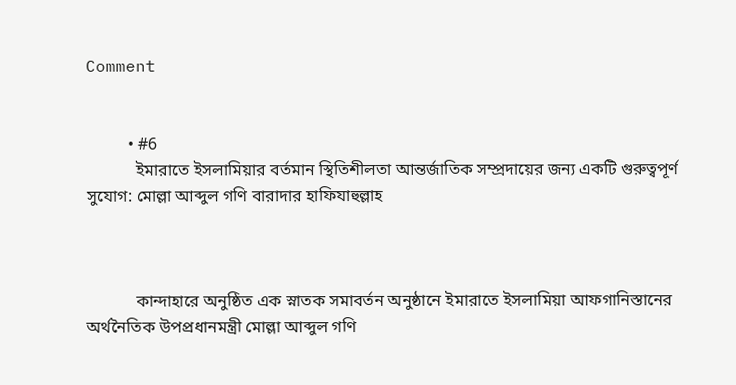Comment


          • #6
            ইমারাতে ইসলামিয়ার বর্তমান স্থিতিশীলতা আন্তর্জাতিক সম্প্রদায়ের জন্য একটি গুরুত্বপূর্ণ সুযোগ: মোল্লা আব্দুল গণি বারাদার হাফিযাহুল্লাহ



            কান্দাহারে অনুষ্ঠিত এক স্নাতক সমাবর্তন অনুষ্ঠানে ইমারাতে ইসলামিয়া আফগানিস্তানের অর্থনৈতিক উপপ্রধানমন্ত্রী মোল্লা আব্দুল গণি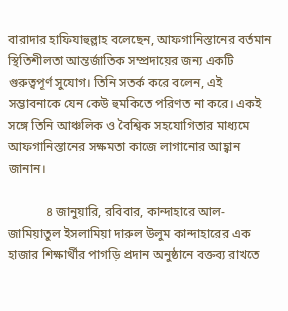বারাদার হাফিযাহুল্লাহ বলেছেন, আফগানিস্তানের বর্তমান স্থিতিশীলতা আন্তর্জাতিক সম্প্রদায়ের জন্য একটি গুরুত্বপূর্ণ সুযোগ। তিনি সতর্ক করে বলেন, এই সম্ভাবনাকে যেন কেউ হুমকিতে পরিণত না করে। একই সঙ্গে তিনি আঞ্চলিক ও বৈশ্বিক সহযোগিতার মাধ্যমে আফগানিস্তানের সক্ষমতা কাজে লাগানোর আহ্বান জানান।

            ৪ জানুয়ারি, রবিবার, কান্দাহারে আল-জামিয়াতুল ইসলামিয়া দারুল উলুম কান্দাহারের এক হাজার শিক্ষার্থীর পাগড়ি প্রদান অনুষ্ঠানে বক্তব্য রাখতে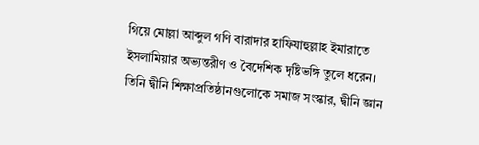গিয়ে মোল্লা আব্দুল গণি বারাদার হাফিযাহুল্লাহ ইমারাতে ইসলামিয়ার অভ্যন্তরীণ ও বৈদেশিক দৃষ্টিভঙ্গি তুলে ধরেন। তিনি দ্বীনি শিক্ষাপ্রতিষ্ঠানগুলোকে সমাজ সংস্কার, দ্বীনি জ্ঞান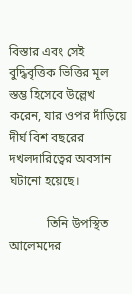বিস্তার এবং সেই বুদ্ধিবৃত্তিক ভিত্তির মূল স্তম্ভ হিসেবে উল্লেখ করেন, যার ওপর দাঁড়িয়ে দীর্ঘ বিশ বছরের দখলদারিত্বের অবসান ঘটানো হয়েছে।

            তিনি উপস্থিত আলেমদের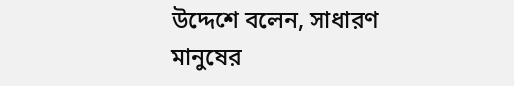উদ্দেশে বলেন, সাধারণ মানুষের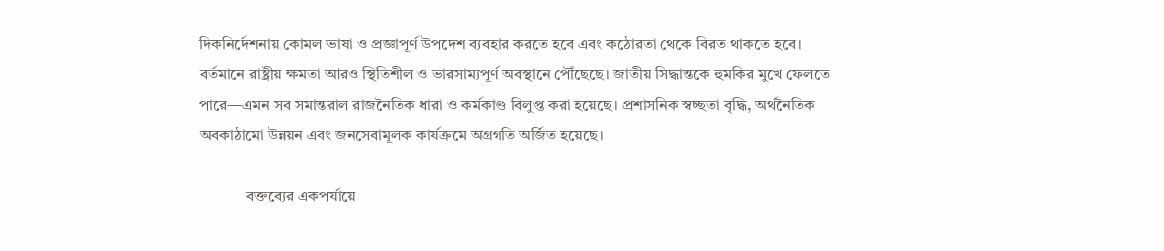দিকনির্দেশনায় কোমল ভাষা ও প্রজ্ঞাপূর্ণ উপদেশ ব্যবহার করতে হবে এবং কঠোরতা থেকে বিরত থাকতে হবে। বর্তমানে রাষ্ট্রীয় ক্ষমতা আরও স্থিতিশীল ও ভারসাম্যপূর্ণ অবস্থানে পৌঁছেছে। জাতীয় সিদ্ধান্তকে হুমকির মুখে ফেলতে পারে—এমন সব সমান্তরাল রাজনৈতিক ধারা ও কর্মকাণ্ড বিলুপ্ত করা হয়েছে। প্রশাসনিক স্বচ্ছতা বৃদ্ধি, অর্থনৈতিক অবকাঠামো উন্নয়ন এবং জনসেবামূলক কার্যক্রমে অগ্রগতি অর্জিত হয়েছে।

            বক্তব্যের একপর্যায়ে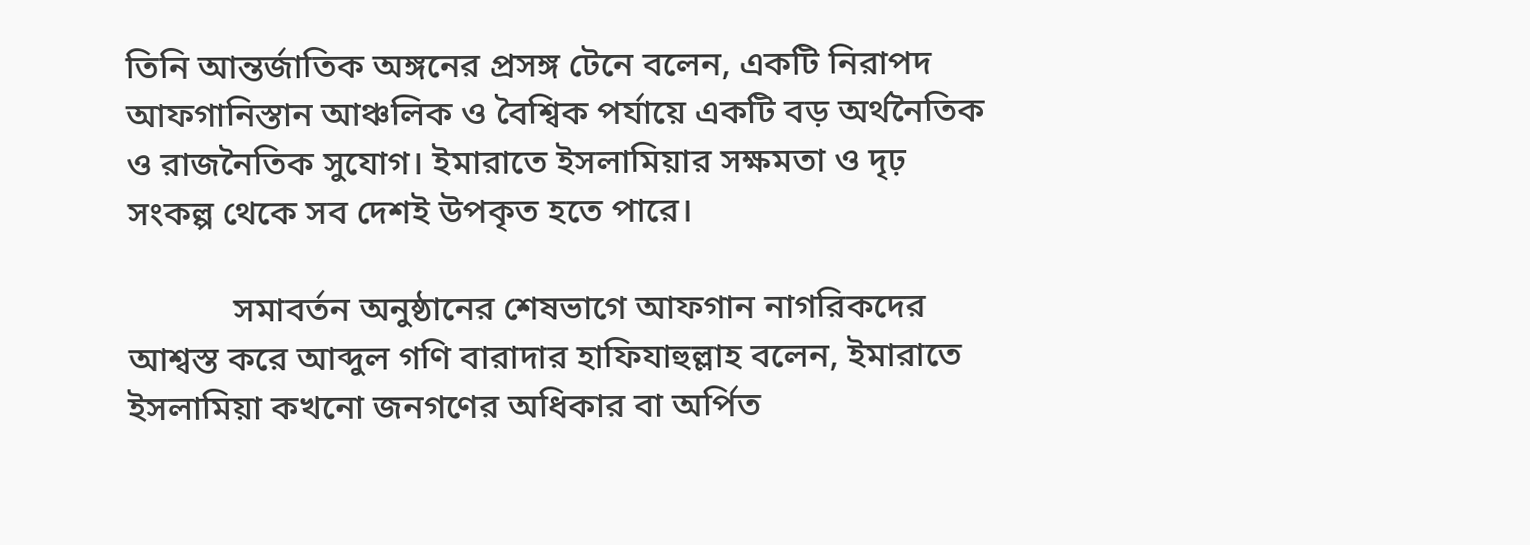তিনি আন্তর্জাতিক অঙ্গনের প্রসঙ্গ টেনে বলেন, একটি নিরাপদ আফগানিস্তান আঞ্চলিক ও বৈশ্বিক পর্যায়ে একটি বড় অর্থনৈতিক ও রাজনৈতিক সুযোগ। ইমারাতে ইসলামিয়ার সক্ষমতা ও দৃঢ় সংকল্প থেকে সব দেশই উপকৃত হতে পারে।

            সমাবর্তন অনুষ্ঠানের শেষভাগে আফগান নাগরিকদের আশ্বস্ত করে আব্দুল গণি বারাদার হাফিযাহুল্লাহ বলেন, ইমারাতে ইসলামিয়া কখনো জনগণের অধিকার বা অর্পিত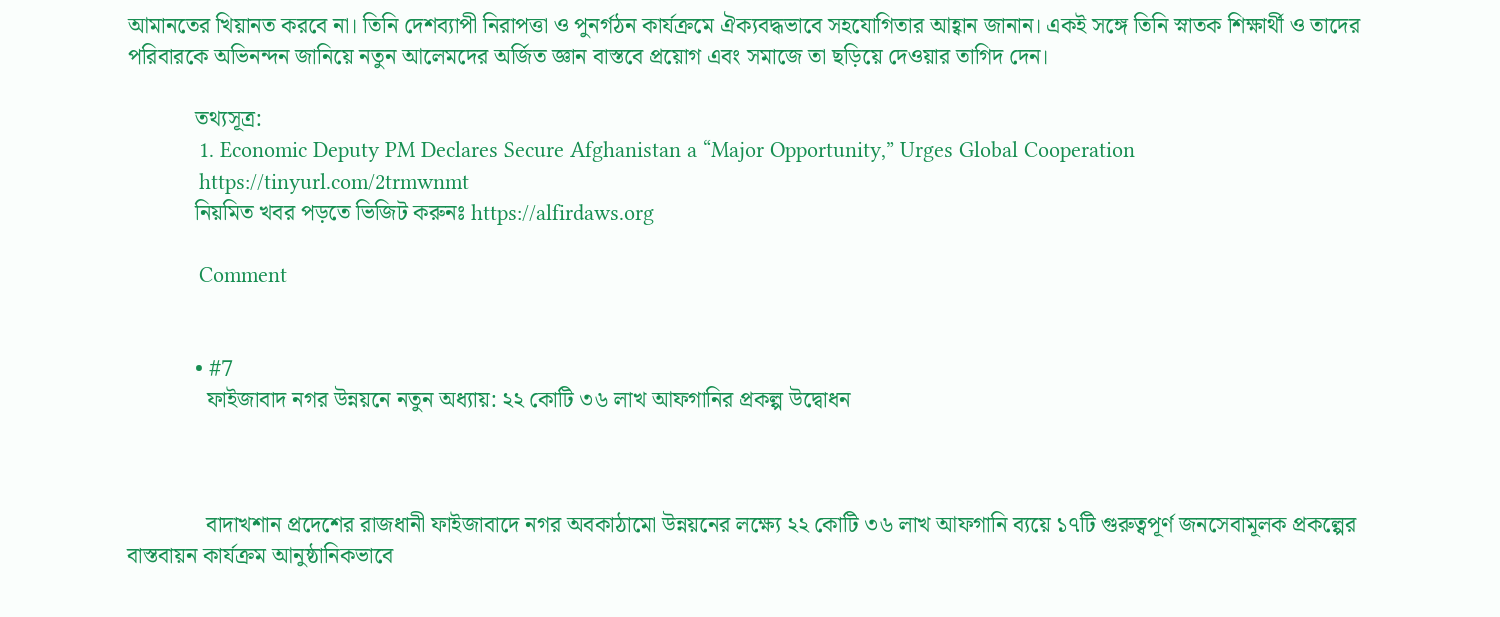আমানতের খিয়ানত করবে না। তিনি দেশব্যাপী নিরাপত্তা ও পুনর্গঠন কার্যক্রমে ঐক্যবদ্ধভাবে সহযোগিতার আহ্বান জানান। একই সঙ্গে তিনি স্নাতক শিক্ষার্থী ও তাদের পরিবারকে অভিনন্দন জানিয়ে নতুন আলেমদের অর্জিত জ্ঞান বাস্তবে প্রয়োগ এবং সমাজে তা ছড়িয়ে দেওয়ার তাগিদ দেন।

            তথ্যসূত্র:
            1. Economic Deputy PM Declares Secure Afghanistan a “Major Opportunity,” Urges Global Cooperation
            https://tinyurl.com/2trmwnmt
            নিয়মিত খবর পড়তে ভিজিট করুনঃ https://alfirdaws.org

            Comment


            • #7
              ফাইজাবাদ নগর উন্নয়নে নতুন অধ্যায়: ২২ কোটি ৩৬ লাখ আফগানির প্রকল্প উদ্বোধন



              বাদাখশান প্রদেশের রাজধানী ফাইজাবাদে নগর অবকাঠামো উন্নয়নের লক্ষ্যে ২২ কোটি ৩৬ লাখ আফগানি ব্যয়ে ১৭টি গুরুত্বপূর্ণ জনসেবামূলক প্রকল্পের বাস্তবায়ন কার্যক্রম আনুষ্ঠানিকভাবে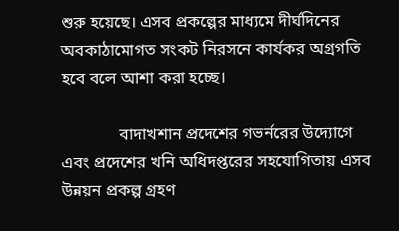শুরু হয়েছে। এসব প্রকল্পের মাধ্যমে দীর্ঘদিনের অবকাঠামোগত সংকট নিরসনে কার্যকর অগ্রগতি হবে বলে আশা করা হচ্ছে।

              বাদাখশান প্রদেশের গভর্নরের উদ্যোগে এবং প্রদেশের খনি অধিদপ্তরের সহযোগিতায় এসব উন্নয়ন প্রকল্প গ্রহণ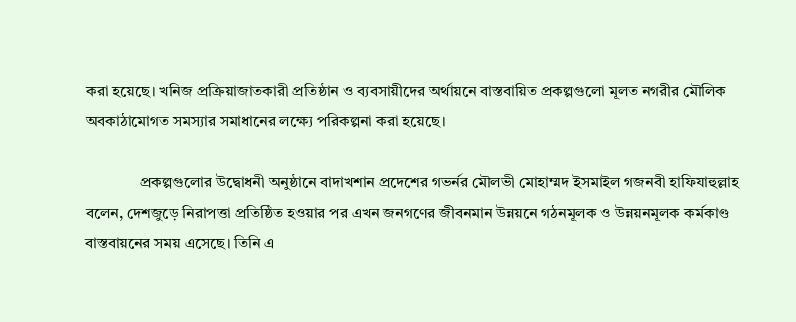করা হয়েছে। খনিজ প্রক্রিয়াজাতকারী প্রতিষ্ঠান ও ব্যবসায়ীদের অর্থায়নে বাস্তবায়িত প্রকল্পগুলো মূলত নগরীর মৌলিক অবকাঠামোগত সমস্যার সমাধানের লক্ষ্যে পরিকল্পনা করা হয়েছে।

              প্রকল্পগুলোর উদ্বোধনী অনুষ্ঠানে বাদাখশান প্রদেশের গভর্নর মৌলভী মোহাম্মদ ইসমাইল গজনবী হাফিযাহুল্লাহ বলেন, দেশজুড়ে নিরাপত্তা প্রতিষ্ঠিত হওয়ার পর এখন জনগণের জীবনমান উন্নয়নে গঠনমূলক ও উন্নয়নমূলক কর্মকাণ্ড বাস্তবায়নের সময় এসেছে। তিনি এ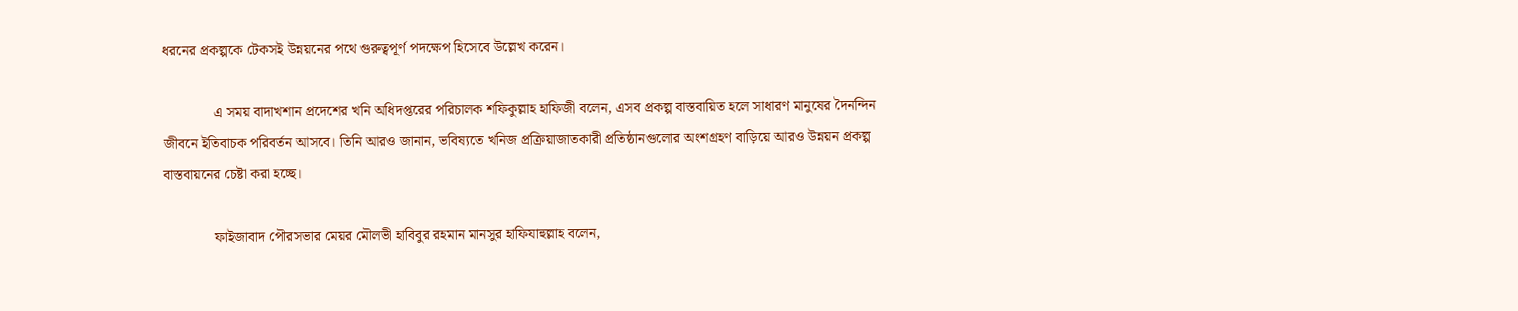ধরনের প্রকল্পকে টেকসই উন্নয়নের পথে গুরুত্বপূর্ণ পদক্ষেপ হিসেবে উল্লেখ করেন।

              এ সময় বাদাখশান প্রদেশের খনি অধিদপ্তরের পরিচালক শফিকুল্লাহ হাফিজী বলেন, এসব প্রকল্প বাস্তবায়িত হলে সাধারণ মানুষের দৈনন্দিন জীবনে ইতিবাচক পরিবর্তন আসবে। তিনি আরও জানান, ভবিষ্যতে খনিজ প্রক্রিয়াজাতকারী প্রতিষ্ঠানগুলোর অংশগ্রহণ বাড়িয়ে আরও উন্নয়ন প্রকল্প বাস্তবায়নের চেষ্টা করা হচ্ছে।

              ফাইজাবাদ পৌরসভার মেয়র মৌলভী হাবিবুর রহমান মানসুর হাফিযাহুল্লাহ বলেন,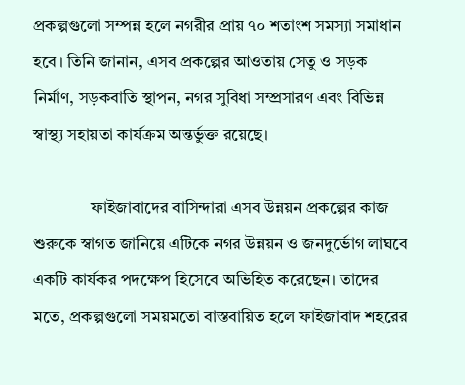প্রকল্পগুলো সম্পন্ন হলে নগরীর প্রায় ৭০ শতাংশ সমস্যা সমাধান হবে। তিনি জানান, এসব প্রকল্পের আওতায় সেতু ও সড়ক নির্মাণ, সড়কবাতি স্থাপন, নগর সুবিধা সম্প্রসারণ এবং বিভিন্ন স্বাস্থ্য সহায়তা কার্যক্রম অন্তর্ভুক্ত রয়েছে।

              ফাইজাবাদের বাসিন্দারা এসব উন্নয়ন প্রকল্পের কাজ শুরুকে স্বাগত জানিয়ে এটিকে নগর উন্নয়ন ও জনদুর্ভোগ লাঘবে একটি কার্যকর পদক্ষেপ হিসেবে অভিহিত করেছেন। তাদের মতে, প্রকল্পগুলো সময়মতো বাস্তবায়িত হলে ফাইজাবাদ শহরের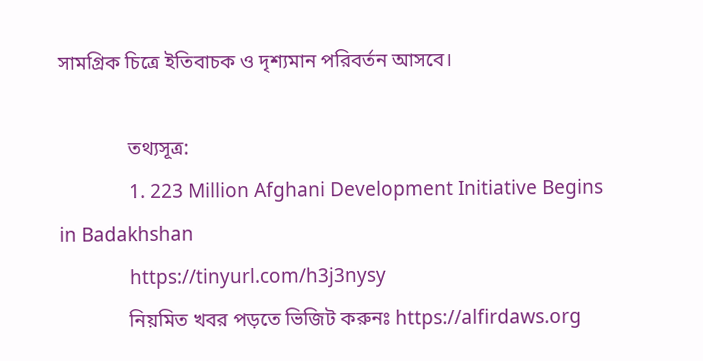সামগ্রিক চিত্রে ইতিবাচক ও দৃশ্যমান পরিবর্তন আসবে।

              তথ্যসূত্র:
              1. 223 Million Afghani Development Initiative Begins in Badakhshan
              https://tinyurl.com/h3j3nysy
              নিয়মিত খবর পড়তে ভিজিট করুনঃ https://alfirdaws.org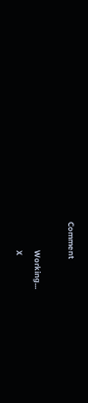Comment

              Working...
              X